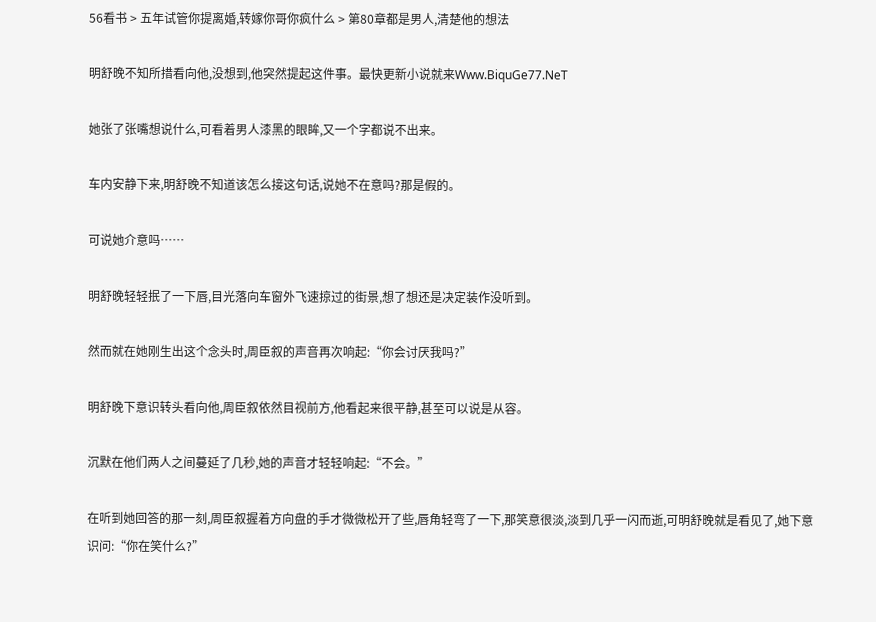56看书 > 五年试管你提离婚,转嫁你哥你疯什么 > 第80章都是男人,清楚他的想法

明舒晚不知所措看向他,没想到,他突然提起这件事。最快更新小说就来Www.BiquGe77.NeT

她张了张嘴想说什么,可看着男人漆黑的眼眸,又一个字都说不出来。

车内安静下来,明舒晚不知道该怎么接这句话,说她不在意吗?那是假的。

可说她介意吗……

明舒晚轻轻抿了一下唇,目光落向车窗外飞速掠过的街景,想了想还是决定装作没听到。

然而就在她刚生出这个念头时,周臣叙的声音再次响起:“你会讨厌我吗?”

明舒晚下意识转头看向他,周臣叙依然目视前方,他看起来很平静,甚至可以说是从容。

沉默在他们两人之间蔓延了几秒,她的声音才轻轻响起:“不会。”

在听到她回答的那一刻,周臣叙握着方向盘的手才微微松开了些,唇角轻弯了一下,那笑意很淡,淡到几乎一闪而逝,可明舒晚就是看见了,她下意识问:“你在笑什么?”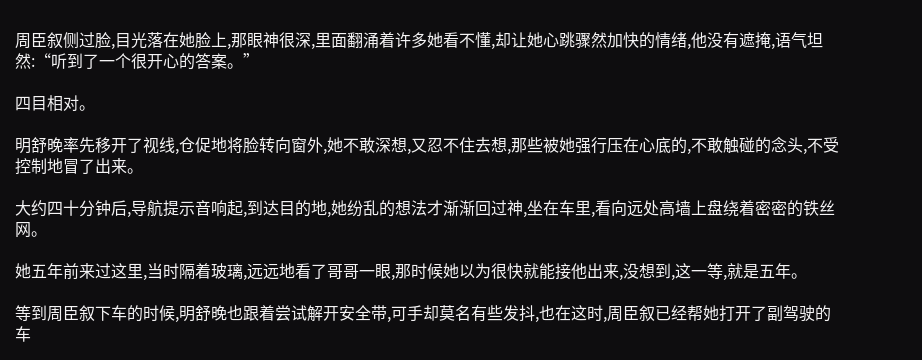周臣叙侧过脸,目光落在她脸上,那眼神很深,里面翻涌着许多她看不懂,却让她心跳骤然加快的情绪,他没有遮掩,语气坦然:“听到了一个很开心的答案。”

四目相对。

明舒晚率先移开了视线,仓促地将脸转向窗外,她不敢深想,又忍不住去想,那些被她强行压在心底的,不敢触碰的念头,不受控制地冒了出来。

大约四十分钟后,导航提示音响起,到达目的地,她纷乱的想法才渐渐回过神,坐在车里,看向远处高墙上盘绕着密密的铁丝网。

她五年前来过这里,当时隔着玻璃,远远地看了哥哥一眼,那时候她以为很快就能接他出来,没想到,这一等,就是五年。

等到周臣叙下车的时候,明舒晚也跟着尝试解开安全带,可手却莫名有些发抖,也在这时,周臣叙已经帮她打开了副驾驶的车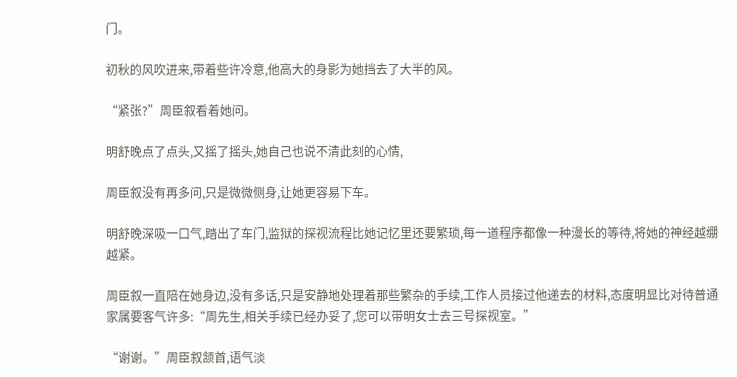门。

初秋的风吹进来,带着些许冷意,他高大的身影为她挡去了大半的风。

“紧张?”周臣叙看着她问。

明舒晚点了点头,又摇了摇头,她自己也说不清此刻的心情,

周臣叙没有再多问,只是微微侧身,让她更容易下车。

明舒晚深吸一口气,踏出了车门,监狱的探视流程比她记忆里还要繁琐,每一道程序都像一种漫长的等待,将她的神经越绷越紧。

周臣叙一直陪在她身边,没有多话,只是安静地处理着那些繁杂的手续,工作人员接过他递去的材料,态度明显比对待普通家属要客气许多:“周先生,相关手续已经办妥了,您可以带明女士去三号探视室。”

“谢谢。”周臣叙颔首,语气淡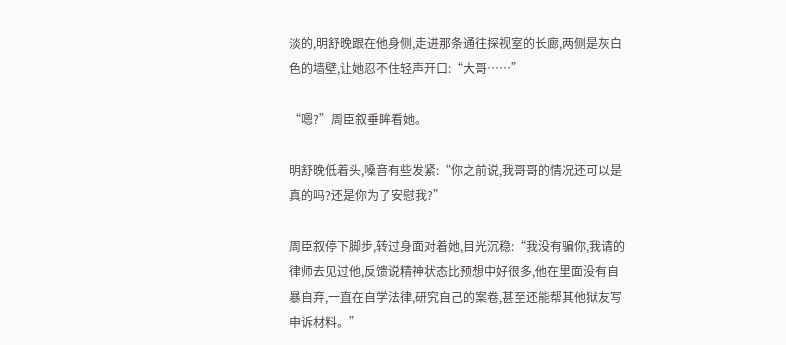淡的,明舒晚跟在他身侧,走进那条通往探视室的长廊,两侧是灰白色的墙壁,让她忍不住轻声开口:“大哥……”

“嗯?”周臣叙垂眸看她。

明舒晚低着头,嗓音有些发紧:“你之前说,我哥哥的情况还可以是真的吗?还是你为了安慰我?”

周臣叙停下脚步,转过身面对着她,目光沉稳:“我没有骗你,我请的律师去见过他,反馈说精神状态比预想中好很多,他在里面没有自暴自弃,一直在自学法律,研究自己的案卷,甚至还能帮其他狱友写申诉材料。”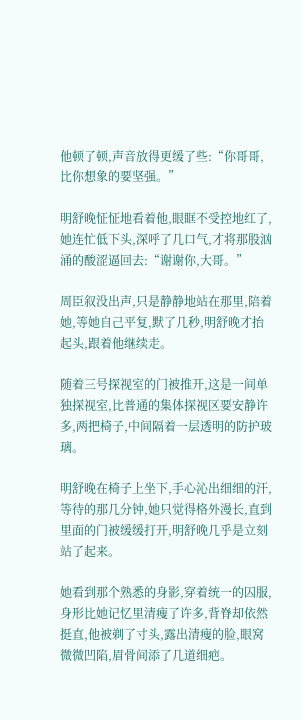他顿了顿,声音放得更缓了些:“你哥哥,比你想象的要坚强。”

明舒晚怔怔地看着他,眼眶不受控地红了,她连忙低下头,深呼了几口气,才将那股汹涌的酸涩逼回去:“谢谢你,大哥。”

周臣叙没出声,只是静静地站在那里,陪着她,等她自己平复,默了几秒,明舒晚才抬起头,跟着他继续走。

随着三号探视室的门被推开,这是一间单独探视室,比普通的集体探视区要安静许多,两把椅子,中间隔着一层透明的防护玻璃。

明舒晚在椅子上坐下,手心沁出细细的汗,等待的那几分钟,她只觉得格外漫长,直到里面的门被缓缓打开,明舒晚几乎是立刻站了起来。

她看到那个熟悉的身影,穿着统一的囚服,身形比她记忆里清瘦了许多,背脊却依然挺直,他被剃了寸头,露出清瘦的脸,眼窝微微凹陷,眉骨间添了几道细疤。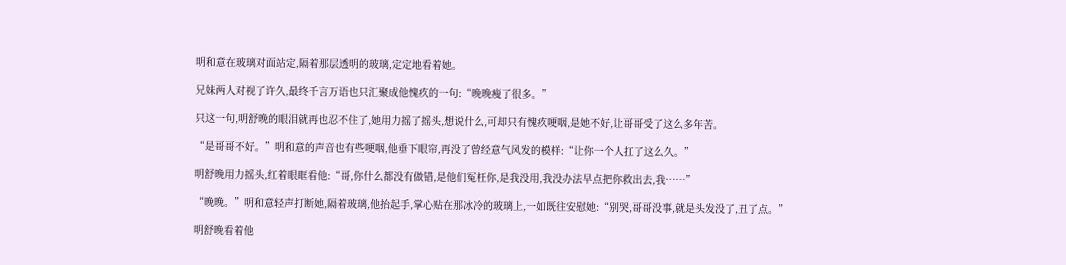明和意在玻璃对面站定,隔着那层透明的玻璃,定定地看着她。

兄妹两人对视了许久,最终千言万语也只汇聚成他愧疚的一句:“晚晚瘦了很多。”

只这一句,明舒晚的眼泪就再也忍不住了,她用力摇了摇头,想说什么,可却只有愧疚哽咽,是她不好,让哥哥受了这么多年苦。

“是哥哥不好。”明和意的声音也有些哽咽,他垂下眼帘,再没了曾经意气风发的模样:“让你一个人扛了这么久。”

明舒晚用力摇头,红着眼眶看他:“哥,你什么都没有做错,是他们冤枉你,是我没用,我没办法早点把你救出去,我……”

“晚晚。”明和意轻声打断她,隔着玻璃,他抬起手,掌心贴在那冰冷的玻璃上,一如既往安慰她:“别哭,哥哥没事,就是头发没了,丑了点。”

明舒晚看着他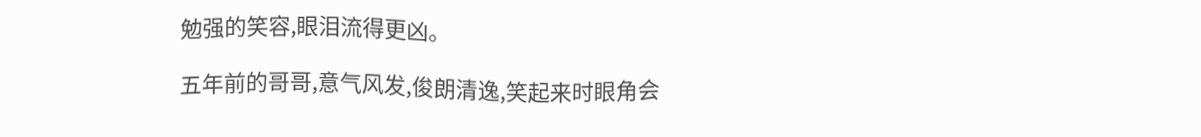勉强的笑容,眼泪流得更凶。

五年前的哥哥,意气风发,俊朗清逸,笑起来时眼角会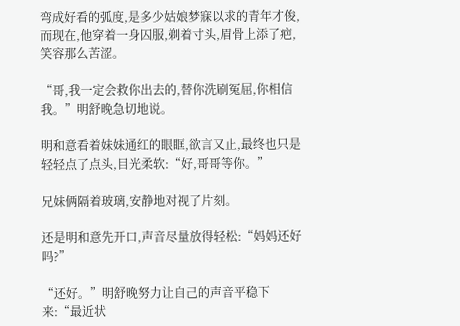弯成好看的弧度,是多少姑娘梦寐以求的青年才俊,而现在,他穿着一身囚服,剃着寸头,眉骨上添了疤,笑容那么苦涩。

“哥,我一定会救你出去的,替你洗刷冤屈,你相信我。”明舒晚急切地说。

明和意看着妹妹通红的眼眶,欲言又止,最终也只是轻轻点了点头,目光柔软:“好,哥哥等你。”

兄妹俩隔着玻璃,安静地对视了片刻。

还是明和意先开口,声音尽量放得轻松:“妈妈还好吗?”

“还好。”明舒晚努力让自己的声音平稳下来:“最近状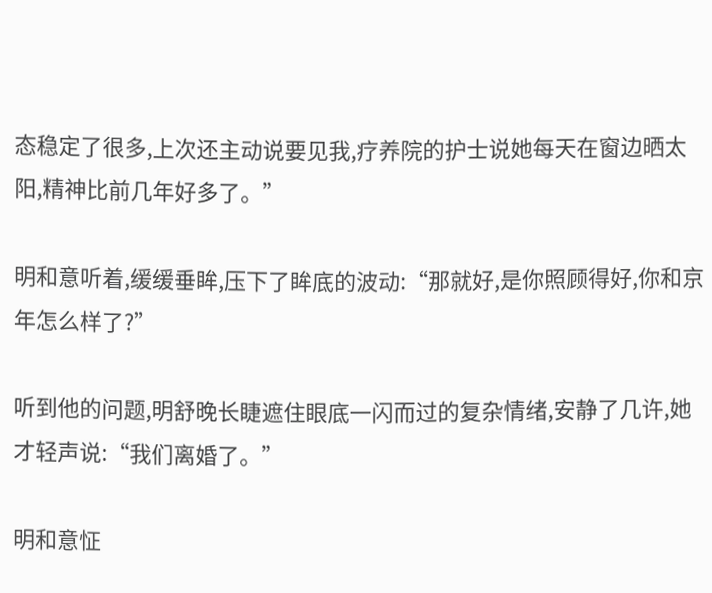态稳定了很多,上次还主动说要见我,疗养院的护士说她每天在窗边晒太阳,精神比前几年好多了。”

明和意听着,缓缓垂眸,压下了眸底的波动:“那就好,是你照顾得好,你和京年怎么样了?”

听到他的问题,明舒晚长睫遮住眼底一闪而过的复杂情绪,安静了几许,她才轻声说:“我们离婚了。”

明和意怔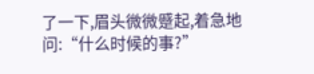了一下,眉头微微蹙起,着急地问:“什么时候的事?”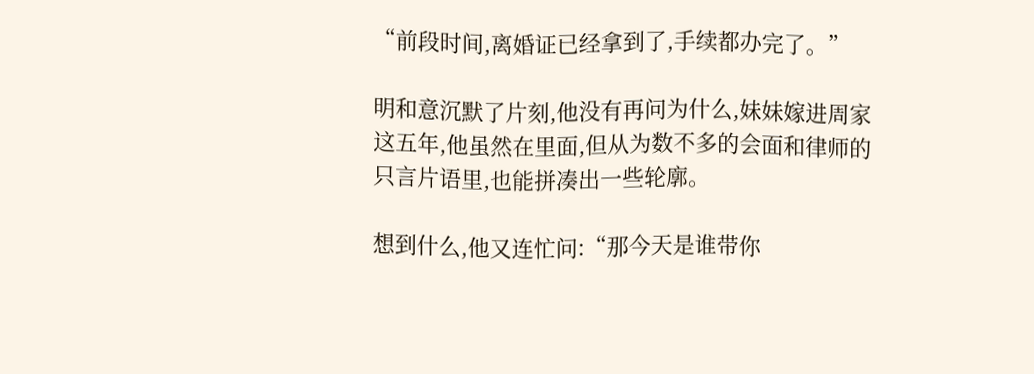“前段时间,离婚证已经拿到了,手续都办完了。”

明和意沉默了片刻,他没有再问为什么,妹妹嫁进周家这五年,他虽然在里面,但从为数不多的会面和律师的只言片语里,也能拼凑出一些轮廓。

想到什么,他又连忙问:“那今天是谁带你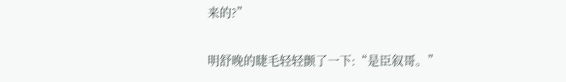来的?”

明舒晚的睫毛轻轻颤了一下:“是臣叙哥。”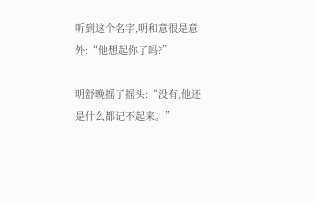听到这个名字,明和意很是意外:“他想起你了吗?”

明舒晚摇了摇头:“没有,他还是什么都记不起来。”